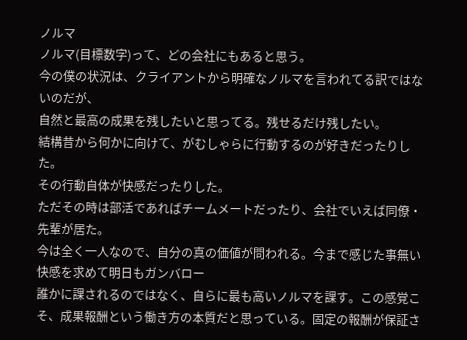ノルマ
ノルマ(目標数字)って、どの会社にもあると思う。
今の僕の状況は、クライアントから明確なノルマを言われてる訳ではないのだが、
自然と最高の成果を残したいと思ってる。残せるだけ残したい。
結構昔から何かに向けて、がむしゃらに行動するのが好きだったりした。
その行動自体が快感だったりした。
ただその時は部活であればチームメートだったり、会社でいえば同僚・先輩が居た。
今は全く一人なので、自分の真の価値が問われる。今まで感じた事無い快感を求めて明日もガンバロー
誰かに課されるのではなく、自らに最も高いノルマを課す。この感覚こそ、成果報酬という働き方の本質だと思っている。固定の報酬が保証さ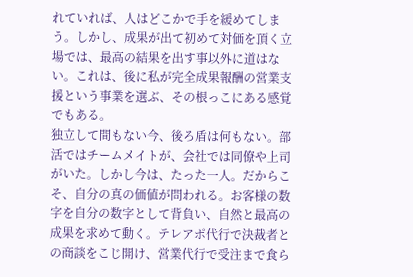れていれば、人はどこかで手を緩めてしまう。しかし、成果が出て初めて対価を頂く立場では、最高の結果を出す事以外に道はない。これは、後に私が完全成果報酬の営業支援という事業を選ぶ、その根っこにある感覚でもある。
独立して間もない今、後ろ盾は何もない。部活ではチームメイトが、会社では同僚や上司がいた。しかし今は、たった一人。だからこそ、自分の真の価値が問われる。お客様の数字を自分の数字として背負い、自然と最高の成果を求めて動く。テレアポ代行で決裁者との商談をこじ開け、営業代行で受注まで食ら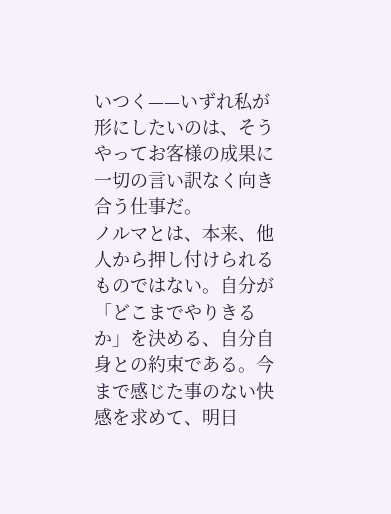いつく——いずれ私が形にしたいのは、そうやってお客様の成果に一切の言い訳なく向き合う仕事だ。
ノルマとは、本来、他人から押し付けられるものではない。自分が「どこまでやりきるか」を決める、自分自身との約束である。今まで感じた事のない快感を求めて、明日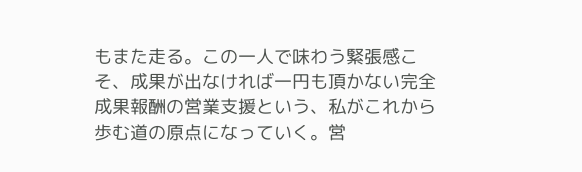もまた走る。この一人で味わう緊張感こそ、成果が出なければ一円も頂かない完全成果報酬の営業支援という、私がこれから歩む道の原点になっていく。営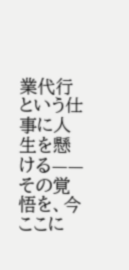業代行という仕事に人生を懸ける——その覚悟を、今ここに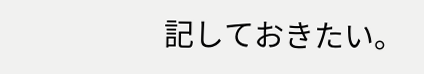記しておきたい。